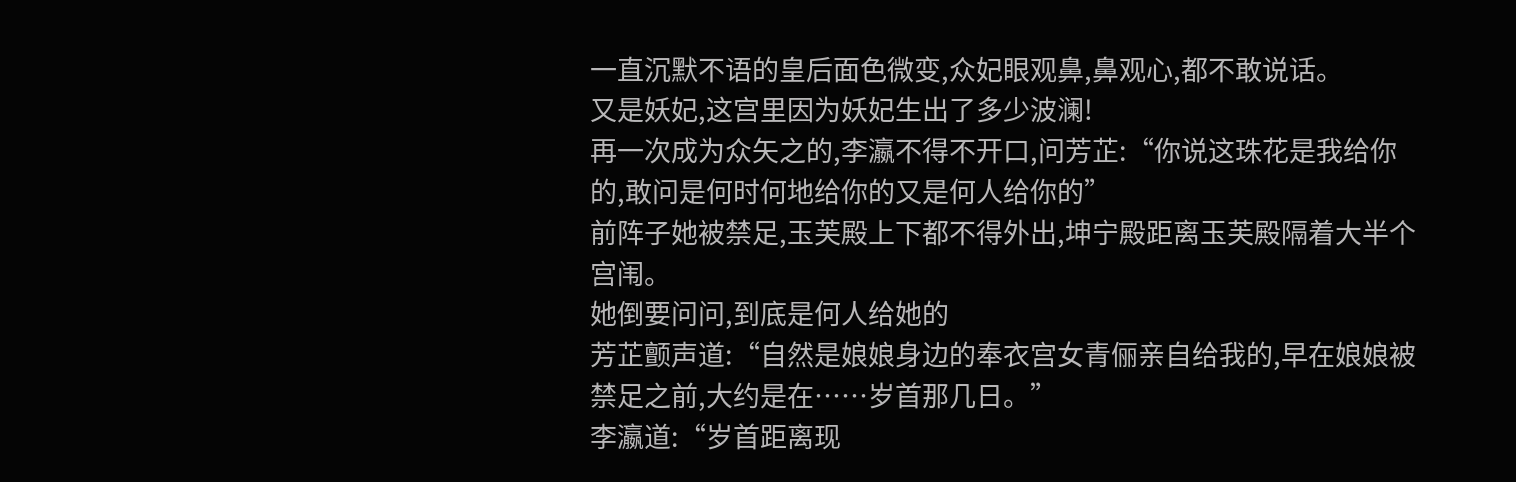一直沉默不语的皇后面色微变,众妃眼观鼻,鼻观心,都不敢说话。
又是妖妃,这宫里因为妖妃生出了多少波澜!
再一次成为众矢之的,李瀛不得不开口,问芳芷:“你说这珠花是我给你的,敢问是何时何地给你的又是何人给你的”
前阵子她被禁足,玉芙殿上下都不得外出,坤宁殿距离玉芙殿隔着大半个宫闱。
她倒要问问,到底是何人给她的
芳芷颤声道:“自然是娘娘身边的奉衣宫女青俪亲自给我的,早在娘娘被禁足之前,大约是在……岁首那几日。”
李瀛道:“岁首距离现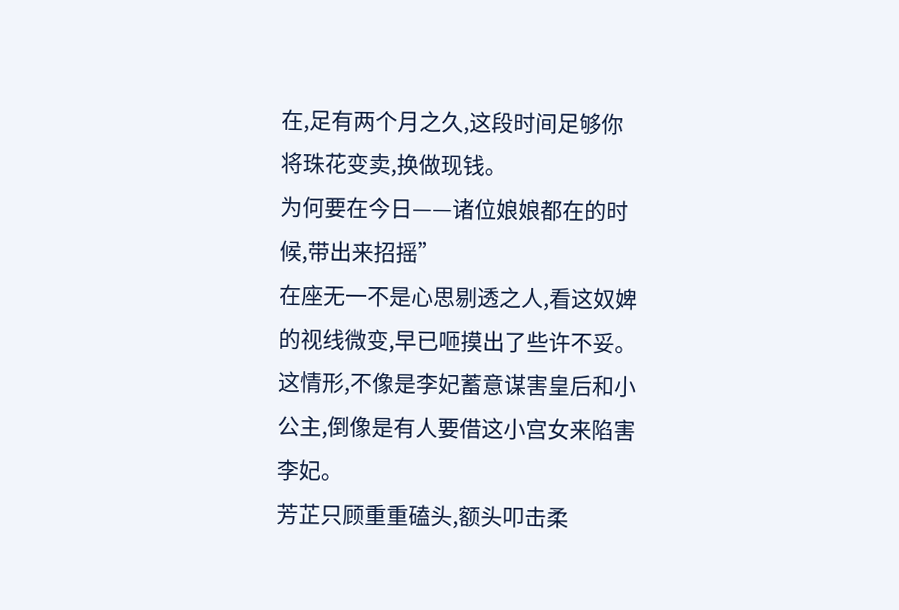在,足有两个月之久,这段时间足够你将珠花变卖,换做现钱。
为何要在今日——诸位娘娘都在的时候,带出来招摇”
在座无一不是心思剔透之人,看这奴婢的视线微变,早已咂摸出了些许不妥。
这情形,不像是李妃蓄意谋害皇后和小公主,倒像是有人要借这小宫女来陷害李妃。
芳芷只顾重重磕头,额头叩击柔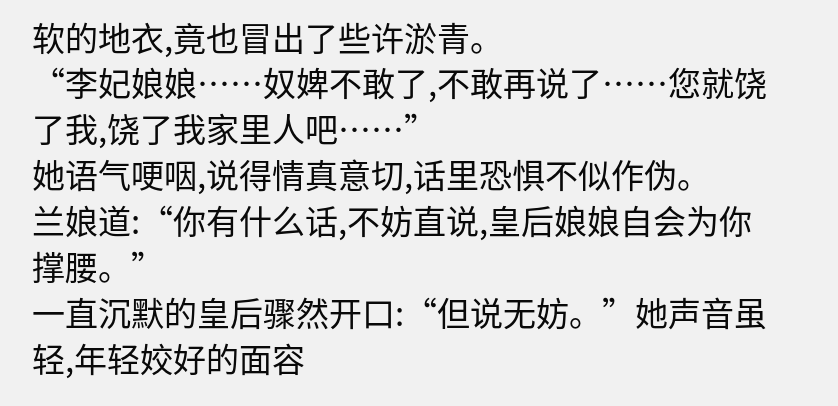软的地衣,竟也冒出了些许淤青。
“李妃娘娘……奴婢不敢了,不敢再说了……您就饶了我,饶了我家里人吧……”
她语气哽咽,说得情真意切,话里恐惧不似作伪。
兰娘道:“你有什么话,不妨直说,皇后娘娘自会为你撑腰。”
一直沉默的皇后骤然开口:“但说无妨。”她声音虽轻,年轻姣好的面容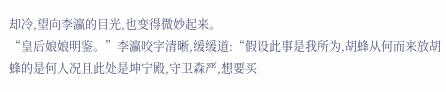却冷,望向李瀛的目光,也变得微妙起来。
“皇后娘娘明鉴。”李瀛咬字清晰,缓缓道:“假设此事是我所为,胡蜂从何而来放胡蜂的是何人况且此处是坤宁殿,守卫森严,想要买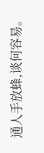通人手放蜂,谈何容易。